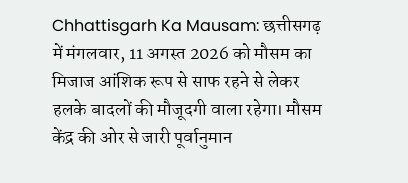Chhattisgarh Ka Mausam: छत्तीसगढ़ में मंगलवार, 11 अगस्त 2026 को मौसम का मिजाज आंशिक रूप से साफ रहने से लेकर हलके बादलों की मौजूदगी वाला रहेगा। मौसम केंद्र की ओर से जारी पूर्वानुमान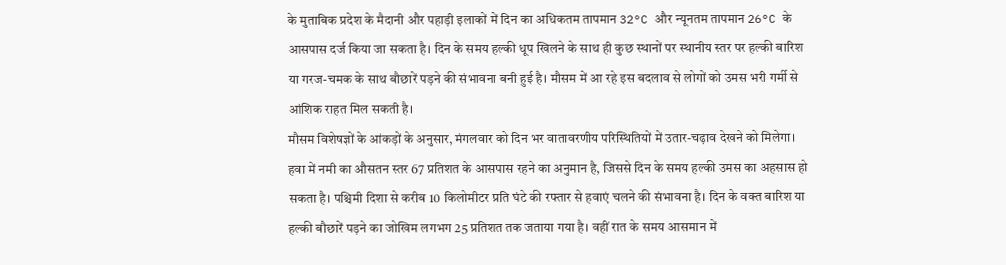के मुताबिक प्रदेश के मैदानी और पहाड़ी इलाकों में दिन का अधिकतम तापमान 32°C और न्यूनतम तापमान 26°C के आसपास दर्ज किया जा सकता है। दिन के समय हल्की धूप खिलने के साथ ही कुछ स्थानों पर स्थानीय स्तर पर हल्की बारिश या गरज-चमक के साथ बौछारें पड़ने की संभावना बनी हुई है। मौसम में आ रहे इस बदलाव से लोगों को उमस भरी गर्मी से आंशिक राहत मिल सकती है।
मौसम विशेषज्ञों के आंकड़ों के अनुसार, मंगलवार को दिन भर वातावरणीय परिस्थितियों में उतार-चढ़ाव देखने को मिलेगा। हवा में नमी का औसतन स्तर 67 प्रतिशत के आसपास रहने का अनुमान है, जिससे दिन के समय हल्की उमस का अहसास हो सकता है। पश्चिमी दिशा से करीब 10 किलोमीटर प्रति घंटे की रफ्तार से हवाएं चलने की संभावना है। दिन के वक्त बारिश या हल्की बौछारें पड़ने का जोखिम लगभग 25 प्रतिशत तक जताया गया है। वहीं रात के समय आसमान में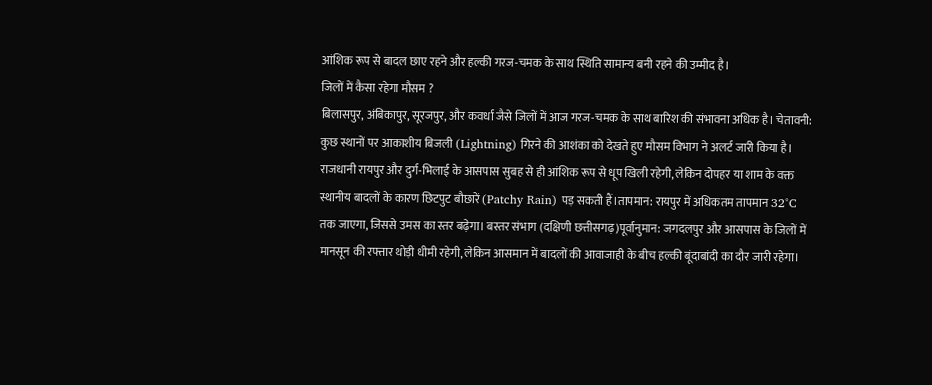आंशिक रूप से बादल छाए रहने और हल्की गरज-चमक के साथ स्थिति सामान्य बनी रहने की उम्मीद है।
जिलों में कैसा रहेगा मौसम ?
बिलासपुर, अंबिकापुर, सूरजपुर, और कवर्धा जैसे जिलों में आज गरज-चमक के साथ बारिश की संभावना अधिक है। चेतावनी: कुछ स्थानों पर आकाशीय बिजली (Lightning) गिरने की आशंका को देखते हुए मौसम विभाग ने अलर्ट जारी किया है। राजधानी रायपुर और दुर्ग-भिलाई के आसपास सुबह से ही आंशिक रूप से धूप खिली रहेगी, लेकिन दोपहर या शाम के वक्त स्थानीय बादलों के कारण छिटपुट बौछारें (Patchy Rain) पड़ सकती हैं।तापमान: रायपुर में अधिकतम तापमान 32°C तक जाएगा, जिससे उमस का स्तर बढ़ेगा। बस्तर संभाग (दक्षिणी छत्तीसगढ़)पूर्वानुमान: जगदलपुर और आसपास के जिलों में मानसून की रफ्तार थोड़ी धीमी रहेगी, लेकिन आसमान में बादलों की आवाजाही के बीच हल्की बूंदाबांदी का दौर जारी रहेगा।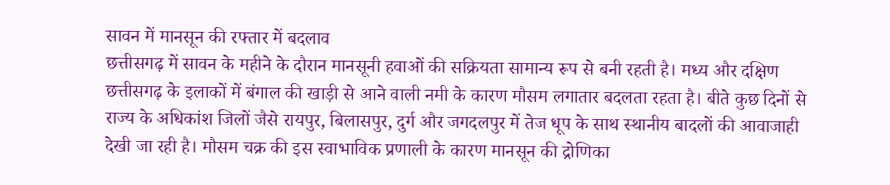सावन में मानसून की रफ्तार में बदलाव
छत्तीसगढ़ में सावन के महीने के दौरान मानसूनी हवाओं की सक्रियता सामान्य रूप से बनी रहती है। मध्य और दक्षिण छत्तीसगढ़ के इलाकों में बंगाल की खाड़ी से आने वाली नमी के कारण मौसम लगातार बदलता रहता है। बीते कुछ दिनों से राज्य के अधिकांश जिलों जैसे रायपुर, बिलासपुर, दुर्ग और जगदलपुर में तेज धूप के साथ स्थानीय बादलों की आवाजाही देखी जा रही है। मौसम चक्र की इस स्वाभाविक प्रणाली के कारण मानसून की द्रोणिका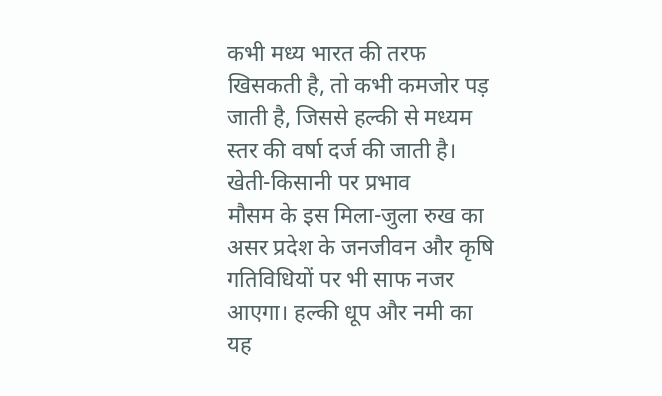कभी मध्य भारत की तरफ खिसकती है, तो कभी कमजोर पड़ जाती है, जिससे हल्की से मध्यम स्तर की वर्षा दर्ज की जाती है।
खेती-किसानी पर प्रभाव
मौसम के इस मिला-जुला रुख का असर प्रदेश के जनजीवन और कृषि गतिविधियों पर भी साफ नजर आएगा। हल्की धूप और नमी का यह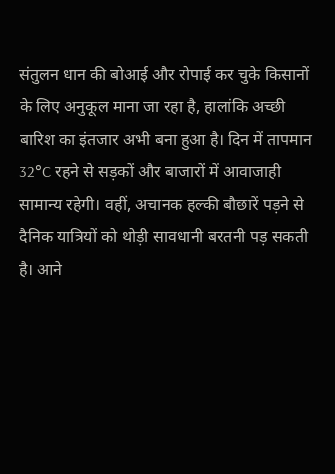संतुलन धान की बोआई और रोपाई कर चुके किसानों के लिए अनुकूल माना जा रहा है, हालांकि अच्छी बारिश का इंतजार अभी बना हुआ है। दिन में तापमान 32°C रहने से सड़कों और बाजारों में आवाजाही सामान्य रहेगी। वहीं, अचानक हल्की बौछारें पड़ने से दैनिक यात्रियों को थोड़ी सावधानी बरतनी पड़ सकती है। आने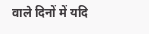वाले दिनों में यदि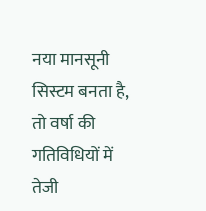नया मानसूनी सिस्टम बनता है, तो वर्षा की गतिविधियों में तेजी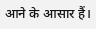आने के आसार हैं।